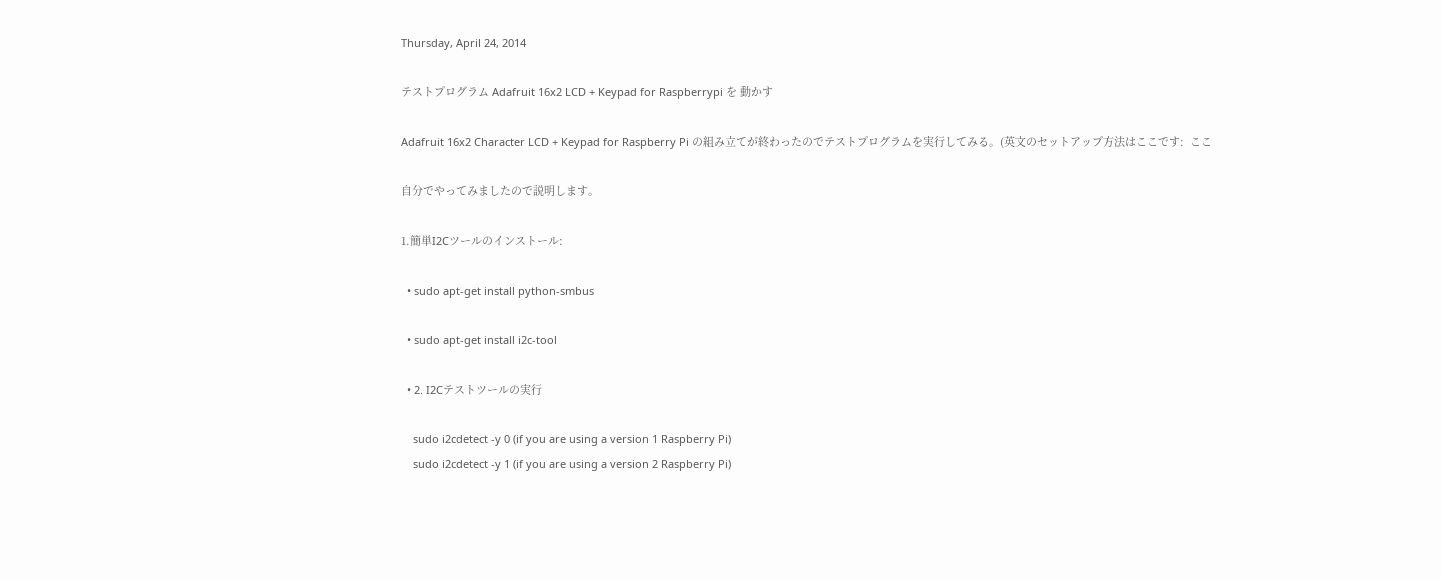Thursday, April 24, 2014

テストプログラム Adafruit 16x2 LCD + Keypad for Raspberrypi を 動かす

Adafruit 16x2 Character LCD + Keypad for Raspberry Pi の組み立てが終わったのでテストプログラムを実行してみる。(英文のセットアップ方法はここです:  ここ

自分でやってみましたので説明します。

1.簡単I2Cツールのインストール:

  • sudo apt-get install python-smbus

  • sudo apt-get install i2c-tool

  • 2. I2Cテストツールの実行

    sudo i2cdetect -y 0 (if you are using a version 1 Raspberry Pi)
    sudo i2cdetect -y 1 (if you are using a version 2 Raspberry Pi)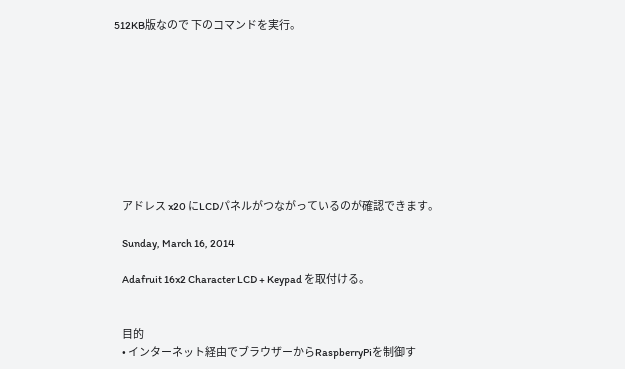512KB版なので 下のコマンドを実行。









    アドレス x20 にLCDパネルがつながっているのが確認できます。

    Sunday, March 16, 2014

    Adafruit 16x2 Character LCD + Keypad を取付ける。


    目的
    • インターネット経由でブラウザーからRaspberryPiを制御す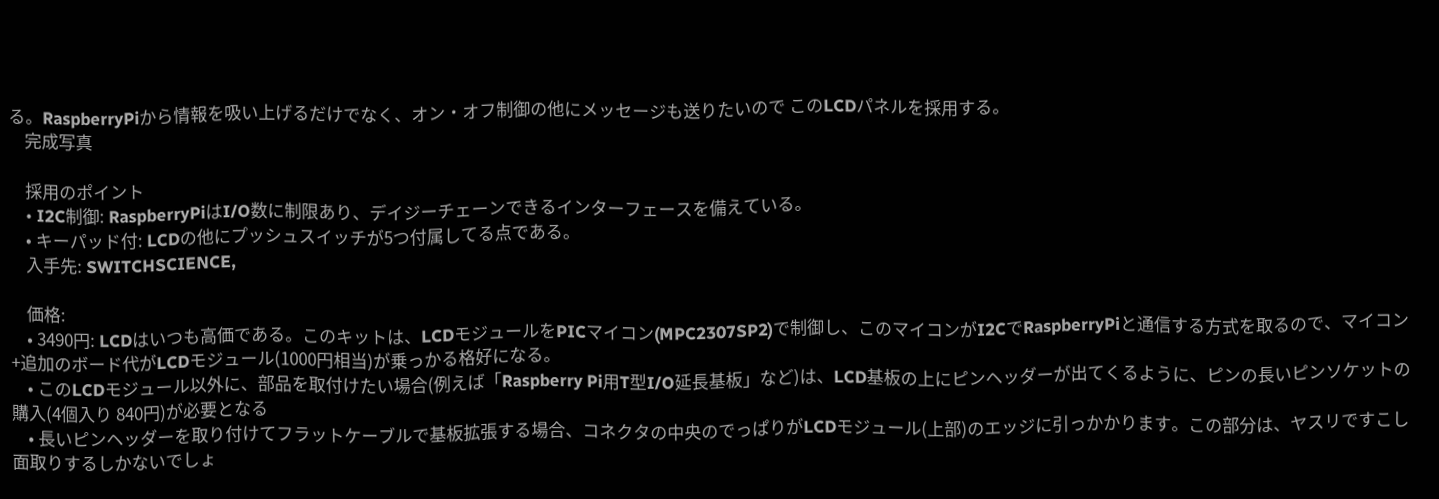る。RaspberryPiから情報を吸い上げるだけでなく、オン・オフ制御の他にメッセージも送りたいので このLCDパネルを採用する。
    完成写真

    採用のポイント
    • I2C制御: RaspberryPiはI/O数に制限あり、デイジーチェーンできるインターフェースを備えている。
    • キーパッド付: LCDの他にプッシュスイッチが5つ付属してる点である。
    入手先: SWITCHSCIENCE,

    価格:
    • 3490円: LCDはいつも高価である。このキットは、LCDモジュールをPICマイコン(MPC2307SP2)で制御し、このマイコンがI2CでRaspberryPiと通信する方式を取るので、マイコン+追加のボード代がLCDモジュール(1000円相当)が乗っかる格好になる。
    • このLCDモジュール以外に、部品を取付けたい場合(例えば「Raspberry Pi用T型I/O延長基板」など)は、LCD基板の上にピンヘッダーが出てくるように、ピンの長いピンソケットの購入(4個入り 840円)が必要となる
    • 長いピンヘッダーを取り付けてフラットケーブルで基板拡張する場合、コネクタの中央のでっぱりがLCDモジュール(上部)のエッジに引っかかります。この部分は、ヤスリですこし面取りするしかないでしょ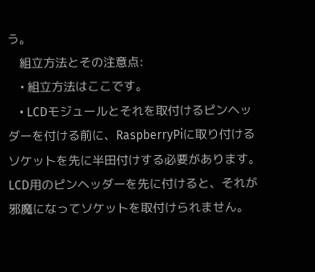う。
    組立方法とその注意点:
    • 組立方法はここです。
    • LCDモジュールとそれを取付けるピンヘッダーを付ける前に、RaspberryPiに取り付けるソケットを先に半田付けする必要があります。LCD用のピンヘッダーを先に付けると、それが邪魔になってソケットを取付けられません。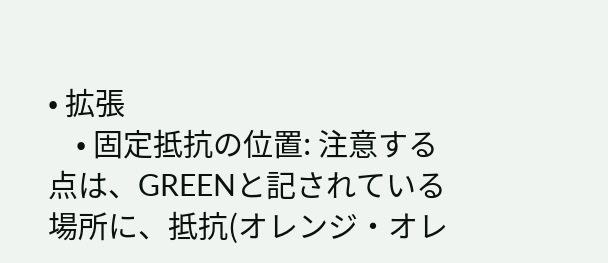• 拡張
    • 固定抵抗の位置: 注意する点は、GREENと記されている場所に、抵抗(オレンジ・オレ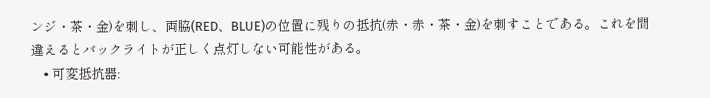ンジ・茶・金)を刺し、両脇(RED、BLUE)の位置に残りの抵抗(赤・赤・茶・金)を刺すことである。これを間違えるとバックライトが正しく点灯しない可能性がある。
    • 可変抵抗器: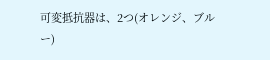可変抵抗器は、2つ(オレンジ、ブルー)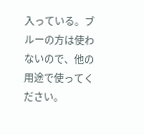入っている。ブルーの方は使わないので、他の用途で使ってください。